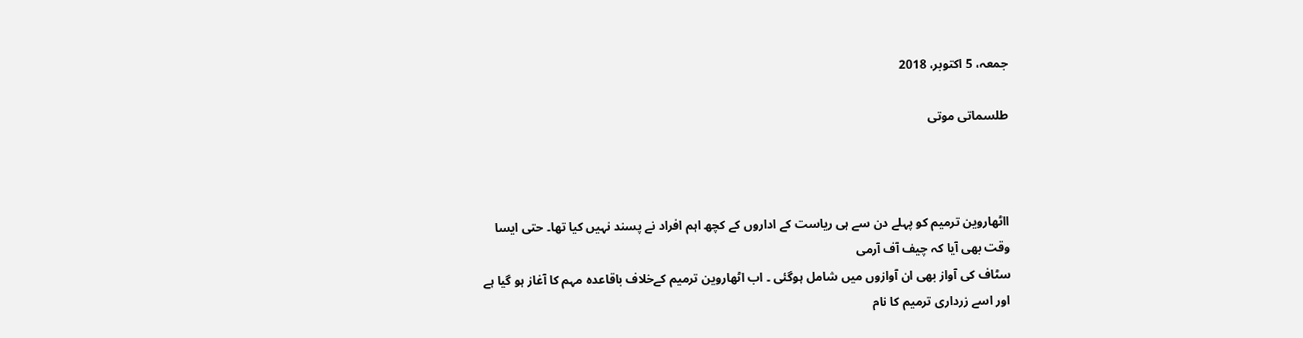جمعہ، 5 اکتوبر، 2018

طلسماتی موتی



ااٹھاروین ترمیم کو پہلے دن سے ہی ریاست کے اداروں کے کچھ اہم افراد نے پسند نہیں کیا تھا۔ حتی ایسا وقت بھی آیا کہ چیف آف آرمی
سٹاف کی آواز بھی ان آوازوں میں شامل ہوگئی ۔ اب اٹھاروین ترمیم کےخلاف باقاعدہ مہم کا آغاز ہو گیا ہے اور اسے زرداری ترمیم کا نام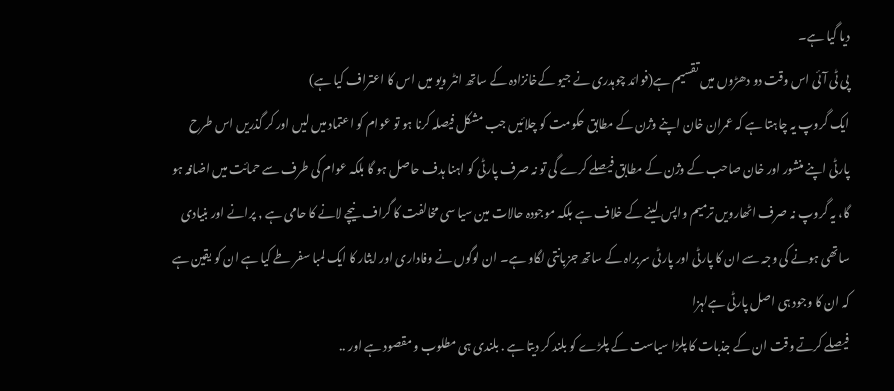دیا گیا ہے۔
پی ٹی آئی اس وقت دو دھڑوں میں تقسیم ہے(فوائد چوہدری نے جیو کےخانزادہ کے ساتھ انٹر ویو میں اس کا اعتراف کیا ہے)
ایک گروپ یہ چاہتا ہے کہ عمران خان اپنے وژن کے مطابق حکومت کو چلائیں جب مشکل فیصلہ کرنا ہو تو عوام کو اعتماد میں لیں اور کر گذریں اس طرح پارٹی اپنے منشور اور خان صاحب کے وژن کے مطابق فیصلے کرے گی تو نہ صرف پارٹی کو اہنا ہدف حاصل ہو گا بلکہ عوام کی طرف سے حمائت میں اضافہ ہو گا، یہ گروپ نہ صرف اٹھارویں ترمیم واپس لینے کے خلاف ہے بلکہ موجودہ حالات مین سیا سی مخالفت کا گراف نیچے لانے کا حامی ہے , پرانے اور بنیادی ساتھی ہونے کی وجہ سے ان کا پارٹی اور پارٹی سربراہ کے ساتھ جزبانتی لگاو ہے۔ ان لوگوں نے وفاداری اور ایثار کا ایک لمبا سفر طے کیا ہے ان کو یقین ہے کہ ان کا وجود ہی اصل پارٹی ہےلہزا
فیصلے کرتے وقت ان کے جذبات کا پلڑا سیاست کے پلڑے کو بلند کر دیتا ہے . بلندی ہی مطلوب و مقصود ہے اور ..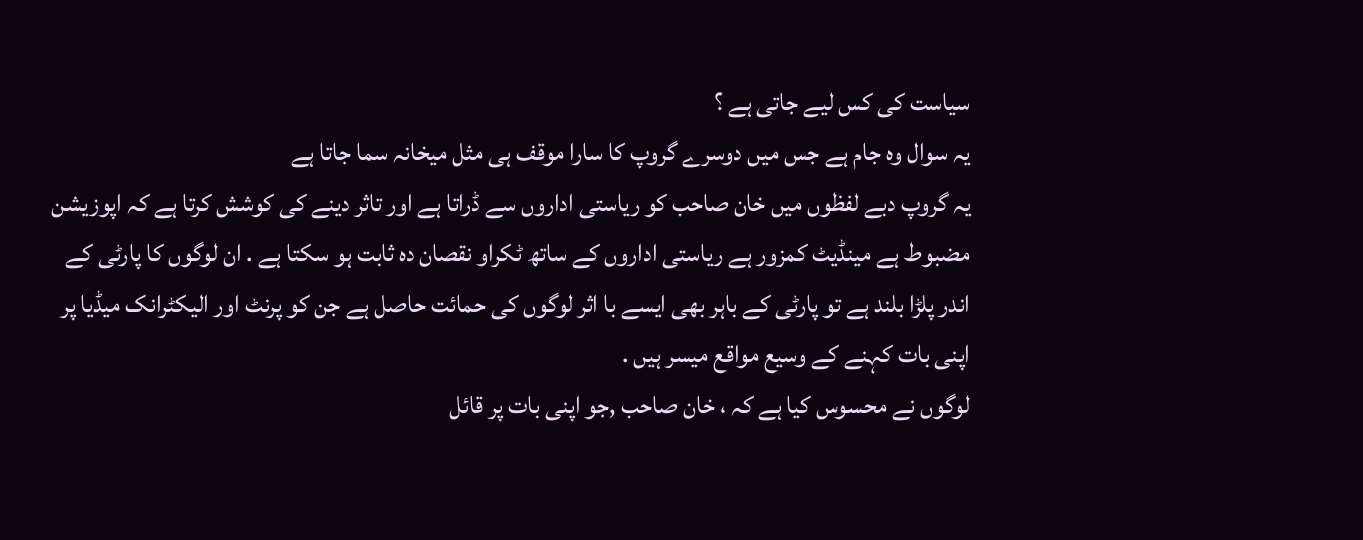سیاست کی کس لیے جاتی ہے ؟
یہ سوال وہ جام ہے جس میں دوسرے گروپ کا سارا موقف ہی مثل میخانہ سما جاتا ہے
یہ گروپ دبے لفظوں میں خان صاحب کو ریاستی اداروں سے ڈراتا ہے اور تاثر دینے کی کوشش کرتا ہے کہ اپوزیشن مضبوط ہے مینڈیٹ کمزور ہے ریاستی اداروں کے ساتھ ٹکراو نقصان دہ ثابت ہو سکتا ہے . ان لوگوں کا پارٹی کے اندر پلڑا بلند ہے تو پارٹی کے باہر بھی ایسے با اثر لوگوں کی حمائت حاصل ہے جن کو پرنٹ اور الیکٹرانک میڈیا پر اپنی بات کہنے کے وسیع مواقع میسر ہیں .
لوگوں نے محسوس کیا ہے کہ ، خان صاحب ,جو اپنی بات پر قائل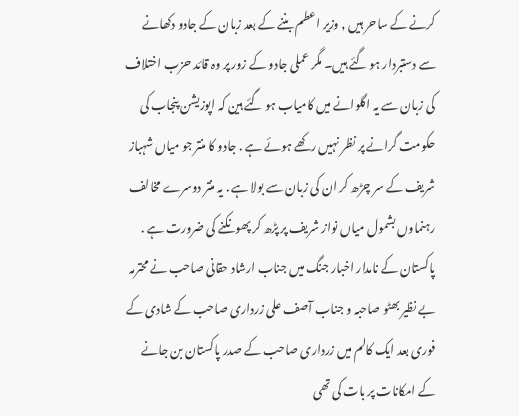کرنے کے ساحر ہیں , وزیر اعطم بننے کے بعد زبان کے جادو دکھانے سے دستبردار ہو گئے ہیں۔ مگر عملی جادو کے زور پر وہ قائد حزب اختلاف کی زبان سے یہ اگلوانے میں کامیاب ہو گئے ہین کہ اپوزیشن پنجاب کی حکومت گرانے پر نظر نہیں رکھے ہوئے ہے . جادو کا منتر جو میاں شہباز شریف کے سر چڑھ کر ان کی زبان سے بولا ہے . یہ منتر دوسرے مخالف رہنماوں بشمول میاں نواز شریف پر پڑھ کر پھونکنے کی ضرورت ہے .
پاکستان کے نامدار اخبار جنگ میں جناب ارشاد حقانی صاحب نے محترمہ بے نظیر بھٹو صاحبہ و جناب آصف علی زرداری صاحب کے شادی کے فوری بعد ایک کالم میں زرداری صاحب کے صدر پاکستان بن جانے کے امکانات پر بات کی تھی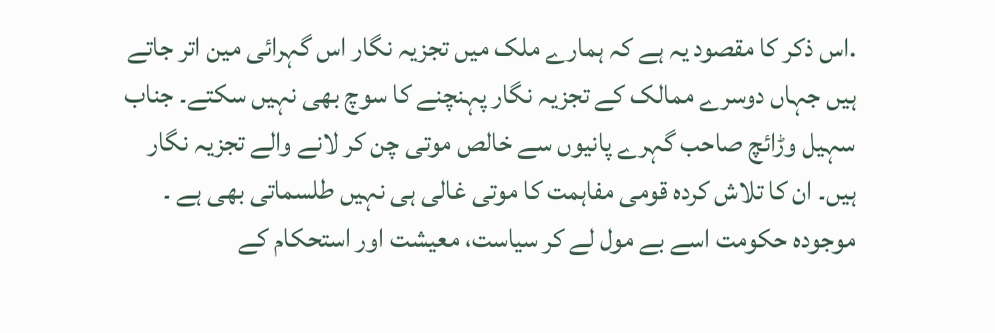.اس ذکر کا مقصود یہ ہے کہ ہمارے ملک میں تجزیہ نگار اس گہرائی مین اتر جاتے ہیں جہاں دوسرے ممالک کے تجزیہ نگار پہنچنے کا سوچ بھی نہیں سکتے۔ جناب سہیل وڑائچ صاحب گہرے پانیوں سے خالص موتی چن کر لانے والے تجزیہ نگار ہیں۔ ان کا تلاش کردہ قومی مفاہمت کا موتی غالی ہی نہیں طلسماتی بھی ہے ۔ موجودہ حکومت اسے بے مول لے کر سیاست، معیشت اور استحکام کے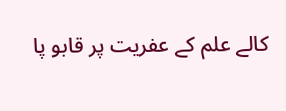کالے علم کے عفریت پر قابو پا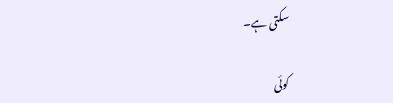سکتی ہے۔

کوئی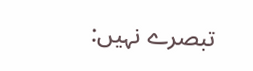تبصرے نہیں: